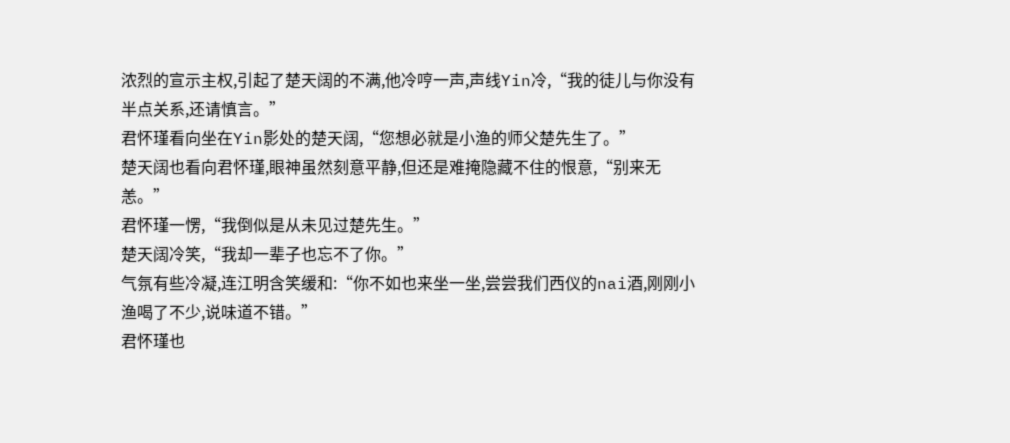浓烈的宣示主权,引起了楚天阔的不满,他冷哼一声,声线Yin冷,“我的徒儿与你没有半点关系,还请慎言。”
君怀瑾看向坐在Yin影处的楚天阔,“您想必就是小渔的师父楚先生了。”
楚天阔也看向君怀瑾,眼神虽然刻意平静,但还是难掩隐藏不住的恨意,“别来无恙。”
君怀瑾一愣,“我倒似是从未见过楚先生。”
楚天阔冷笑,“我却一辈子也忘不了你。”
气氛有些冷凝,连江明含笑缓和:“你不如也来坐一坐,尝尝我们西仪的nai酒,刚刚小渔喝了不少,说味道不错。”
君怀瑾也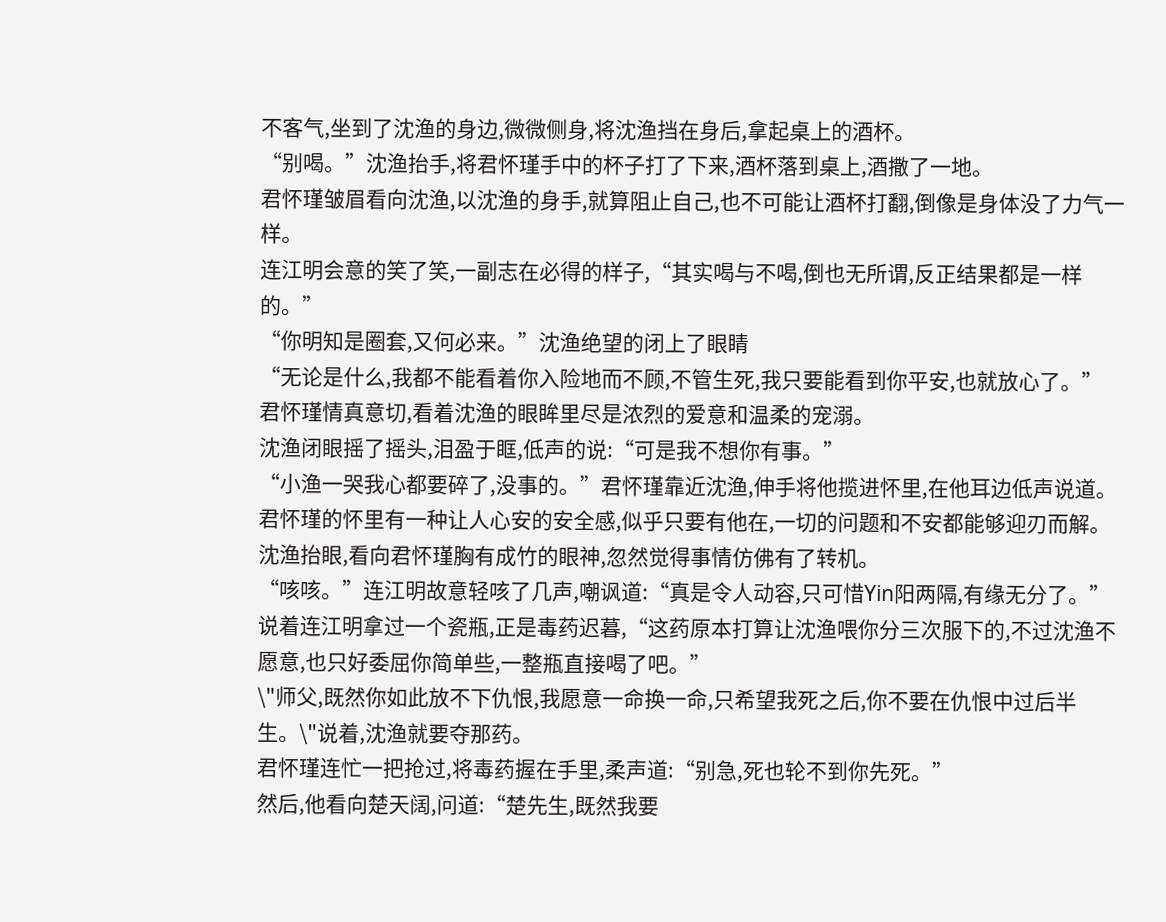不客气,坐到了沈渔的身边,微微侧身,将沈渔挡在身后,拿起桌上的酒杯。
“别喝。”沈渔抬手,将君怀瑾手中的杯子打了下来,酒杯落到桌上,酒撒了一地。
君怀瑾皱眉看向沈渔,以沈渔的身手,就算阻止自己,也不可能让酒杯打翻,倒像是身体没了力气一样。
连江明会意的笑了笑,一副志在必得的样子,“其实喝与不喝,倒也无所谓,反正结果都是一样的。”
“你明知是圈套,又何必来。”沈渔绝望的闭上了眼睛
“无论是什么,我都不能看着你入险地而不顾,不管生死,我只要能看到你平安,也就放心了。”
君怀瑾情真意切,看着沈渔的眼眸里尽是浓烈的爱意和温柔的宠溺。
沈渔闭眼摇了摇头,泪盈于眶,低声的说:“可是我不想你有事。”
“小渔一哭我心都要碎了,没事的。”君怀瑾靠近沈渔,伸手将他揽进怀里,在他耳边低声说道。
君怀瑾的怀里有一种让人心安的安全感,似乎只要有他在,一切的问题和不安都能够迎刃而解。
沈渔抬眼,看向君怀瑾胸有成竹的眼神,忽然觉得事情仿佛有了转机。
“咳咳。”连江明故意轻咳了几声,嘲讽道:“真是令人动容,只可惜Yin阳两隔,有缘无分了。”
说着连江明拿过一个瓷瓶,正是毒药迟暮,“这药原本打算让沈渔喂你分三次服下的,不过沈渔不愿意,也只好委屈你简单些,一整瓶直接喝了吧。”
\"师父,既然你如此放不下仇恨,我愿意一命换一命,只希望我死之后,你不要在仇恨中过后半生。\"说着,沈渔就要夺那药。
君怀瑾连忙一把抢过,将毒药握在手里,柔声道:“别急,死也轮不到你先死。”
然后,他看向楚天阔,问道:“楚先生,既然我要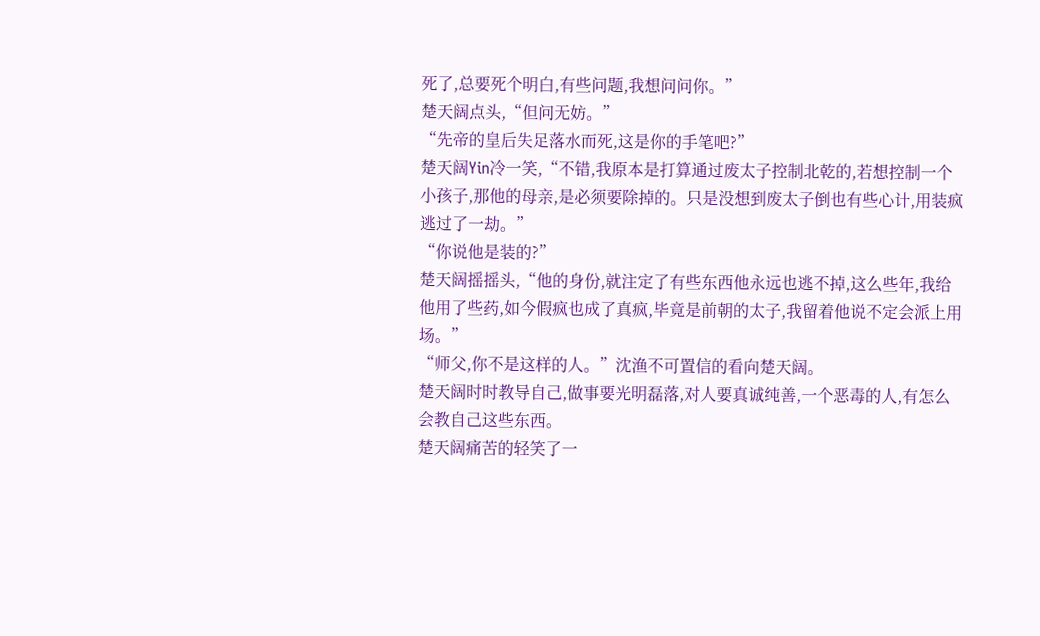死了,总要死个明白,有些问题,我想问问你。”
楚天阔点头,“但问无妨。”
“先帝的皇后失足落水而死,这是你的手笔吧?”
楚天阔Yin冷一笑,“不错,我原本是打算通过废太子控制北乾的,若想控制一个小孩子,那他的母亲,是必须要除掉的。只是没想到废太子倒也有些心计,用装疯逃过了一劫。”
“你说他是装的?”
楚天阔摇摇头,“他的身份,就注定了有些东西他永远也逃不掉,这么些年,我给他用了些药,如今假疯也成了真疯,毕竟是前朝的太子,我留着他说不定会派上用场。”
“师父,你不是这样的人。”沈渔不可置信的看向楚天阔。
楚天阔时时教导自己,做事要光明磊落,对人要真诚纯善,一个恶毒的人,有怎么会教自己这些东西。
楚天阔痛苦的轻笑了一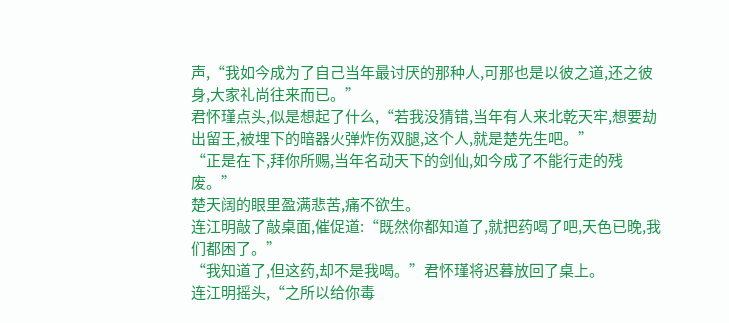声,“我如今成为了自己当年最讨厌的那种人,可那也是以彼之道,还之彼身,大家礼尚往来而已。”
君怀瑾点头,似是想起了什么,“若我没猜错,当年有人来北乾天牢,想要劫出留王,被埋下的暗器火弹炸伤双腿,这个人,就是楚先生吧。”
“正是在下,拜你所赐,当年名动天下的剑仙,如今成了不能行走的残废。”
楚天阔的眼里盈满悲苦,痛不欲生。
连江明敲了敲桌面,催促道:“既然你都知道了,就把药喝了吧,天色已晚,我们都困了。”
“我知道了,但这药,却不是我喝。”君怀瑾将迟暮放回了桌上。
连江明摇头,“之所以给你毒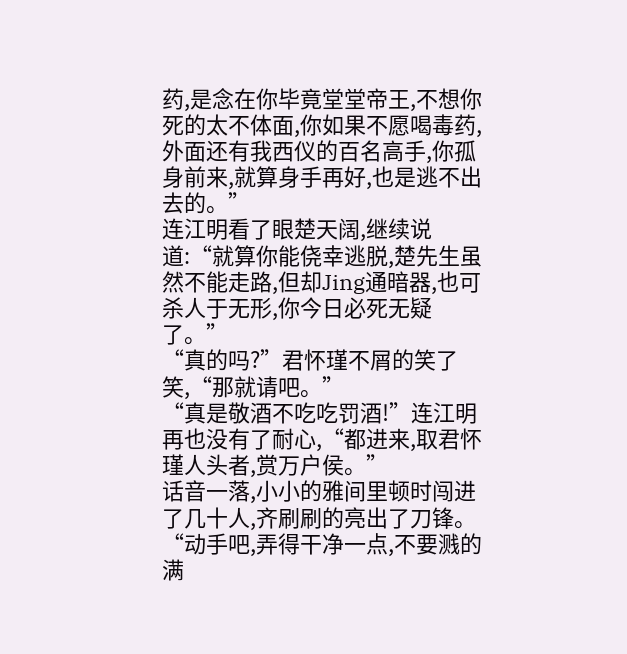药,是念在你毕竟堂堂帝王,不想你死的太不体面,你如果不愿喝毒药,外面还有我西仪的百名高手,你孤身前来,就算身手再好,也是逃不出去的。”
连江明看了眼楚天阔,继续说道:“就算你能侥幸逃脱,楚先生虽然不能走路,但却Jing通暗器,也可杀人于无形,你今日必死无疑了。”
“真的吗?”君怀瑾不屑的笑了笑,“那就请吧。”
“真是敬酒不吃吃罚酒!”连江明再也没有了耐心,“都进来,取君怀瑾人头者,赏万户侯。”
话音一落,小小的雅间里顿时闯进了几十人,齐刷刷的亮出了刀锋。
“动手吧,弄得干净一点,不要溅的满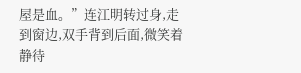屋是血。”连江明转过身,走到窗边,双手背到后面,微笑着静待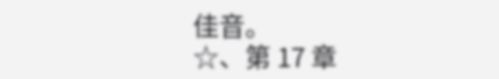佳音。
☆、第 17 章